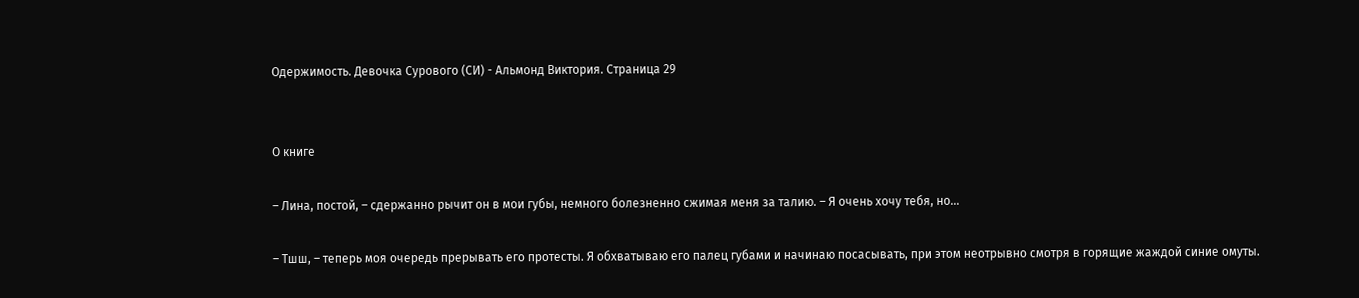Одержимость. Девочка Сурового (СИ) - Альмонд Виктория. Страница 29


О книге

– Лина, постой, – сдержанно рычит он в мои губы, немного болезненно сжимая меня за талию. – Я очень хочу тебя, но…

– Тшш, – теперь моя очередь прерывать его протесты. Я обхватываю его палец губами и начинаю посасывать, при этом неотрывно смотря в горящие жаждой синие омуты.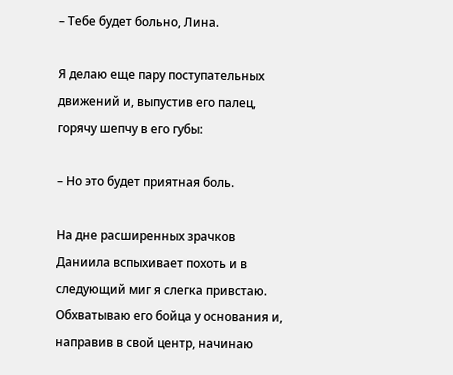– Тебе будет больно, Лина.

Я делаю еще пару поступательных движений и, выпустив его палец, горячу шепчу в его губы:

– Но это будет приятная боль.

На дне расширенных зрачков Даниила вспыхивает похоть и в следующий миг я слегка привстаю. Обхватываю его бойца у основания и, направив в свой центр, начинаю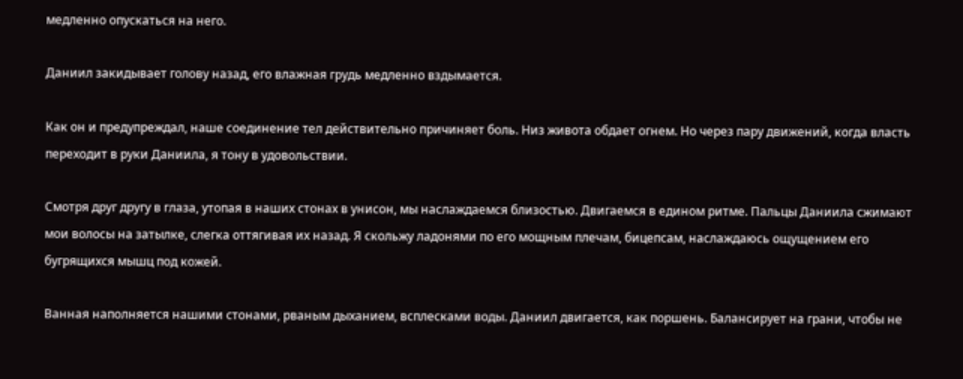медленно опускаться на него.

Даниил закидывает голову назад, его влажная грудь медленно вздымается.

Как он и предупреждал, наше соединение тел действительно причиняет боль. Низ живота обдает огнем. Но через пару движений, когда власть переходит в руки Даниила, я тону в удовольствии.

Смотря друг другу в глаза, утопая в наших стонах в унисон, мы наслаждаемся близостью. Двигаемся в едином ритме. Пальцы Даниила сжимают мои волосы на затылке, слегка оттягивая их назад. Я скольжу ладонями по его мощным плечам, бицепсам, наслаждаюсь ощущением его бугрящихся мышц под кожей.

Ванная наполняется нашими стонами, рваным дыханием, всплесками воды. Даниил двигается, как поршень. Балансирует на грани, чтобы не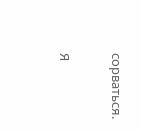сорваться.

Я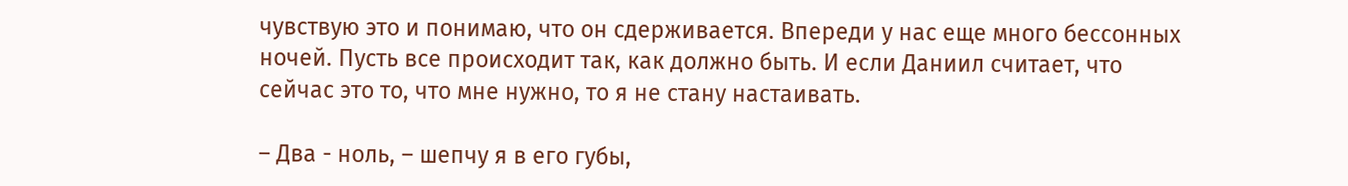чувствую это и понимаю, что он сдерживается. Впереди у нас еще много бессонных ночей. Пусть все происходит так, как должно быть. И если Даниил считает, что сейчас это то, что мне нужно, то я не стану настаивать.

– Два - ноль, – шепчу я в его губы,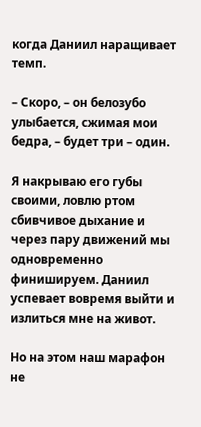когда Даниил наращивает темп.

– Скоро, – он белозубо улыбается, сжимая мои бедра, – будет три – один.

Я накрываю его губы своими, ловлю ртом сбивчивое дыхание и через пару движений мы одновременно финишируем. Даниил успевает вовремя выйти и излиться мне на живот.

Но на этом наш марафон не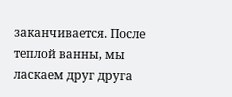заканчивается. После теплой ванны, мы ласкаем друг друга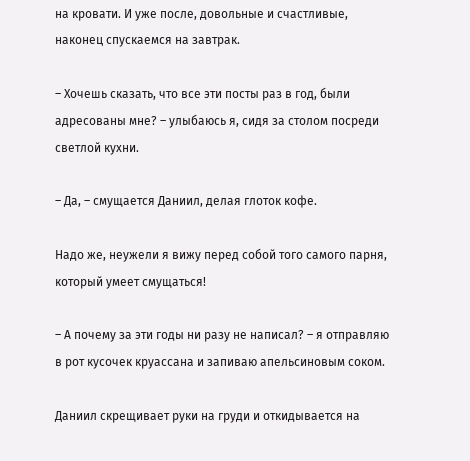на кровати. И уже после, довольные и счастливые, наконец спускаемся на завтрак.

– Хочешь сказать, что все эти посты раз в год, были адресованы мне? – улыбаюсь я, сидя за столом посреди светлой кухни.

– Да, – смущается Даниил, делая глоток кофе.

Надо же, неужели я вижу перед собой того самого парня, который умеет смущаться!

– А почему за эти годы ни разу не написал? – я отправляю в рот кусочек круассана и запиваю апельсиновым соком.

Даниил скрещивает руки на груди и откидывается на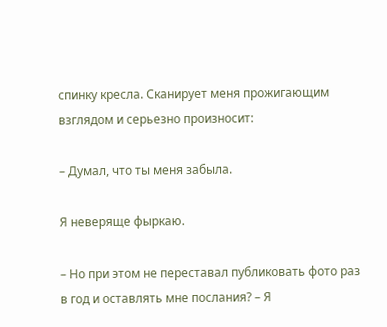спинку кресла. Сканирует меня прожигающим взглядом и серьезно произносит:

– Думал, что ты меня забыла.

Я неверяще фыркаю.

– Но при этом не переставал публиковать фото раз в год и оставлять мне послания? – Я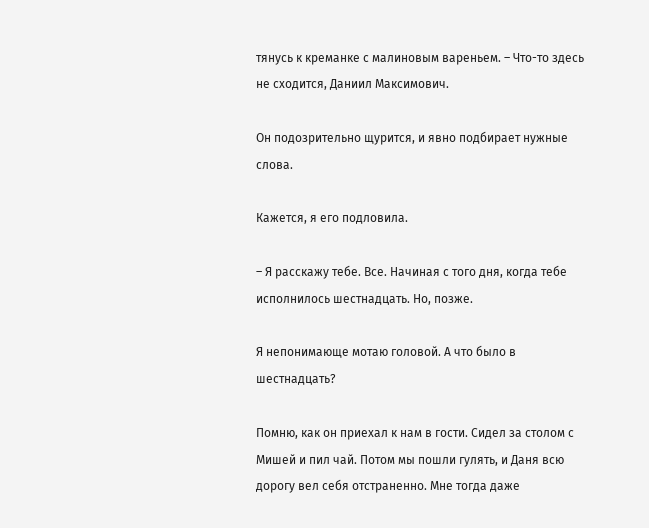тянусь к креманке с малиновым вареньем. – Что-то здесь не сходится, Даниил Максимович.

Он подозрительно щурится, и явно подбирает нужные слова.

Кажется, я его подловила.

– Я расскажу тебе. Все. Начиная с того дня, когда тебе исполнилось шестнадцать. Но, позже.

Я непонимающе мотаю головой. А что было в шестнадцать?

Помню, как он приехал к нам в гости. Сидел за столом с Мишей и пил чай. Потом мы пошли гулять, и Даня всю дорогу вел себя отстраненно. Мне тогда даже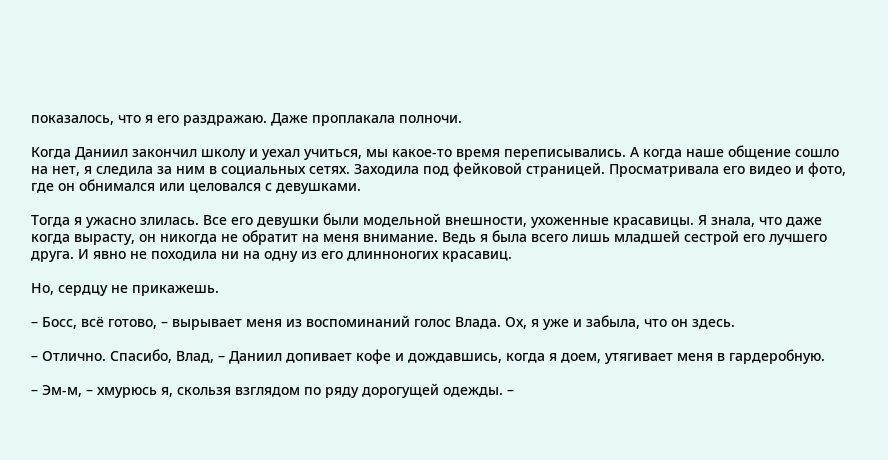показалось, что я его раздражаю. Даже проплакала полночи.

Когда Даниил закончил школу и уехал учиться, мы какое-то время переписывались. А когда наше общение сошло на нет, я следила за ним в социальных сетях. Заходила под фейковой страницей. Просматривала его видео и фото, где он обнимался или целовался с девушками.

Тогда я ужасно злилась. Все его девушки были модельной внешности, ухоженные красавицы. Я знала, что даже когда вырасту, он никогда не обратит на меня внимание. Ведь я была всего лишь младшей сестрой его лучшего друга. И явно не походила ни на одну из его длинноногих красавиц.

Но, сердцу не прикажешь.

– Босс, всё готово, – вырывает меня из воспоминаний голос Влада. Ох, я уже и забыла, что он здесь.

– Отлично. Спасибо, Влад, – Даниил допивает кофе и дождавшись, когда я доем, утягивает меня в гардеробную.

– Эм-м, – хмурюсь я, скользя взглядом по ряду дорогущей одежды. –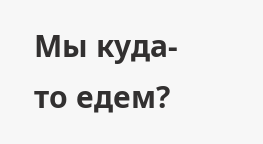Мы куда-то едем?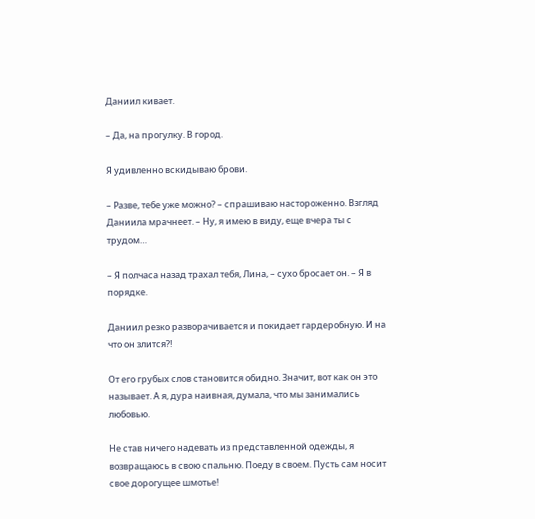Даниил кивает.

– Да, на прогулку. В город.

Я удивленно вскидываю брови.

– Разве, тебе уже можно? – спрашиваю настороженно. Взгляд Даниила мрачнеет. – Ну, я имею в виду, еще вчера ты с трудом…

– Я полчаса назад трахал тебя, Лина, – сухо бросает он. – Я в порядке.

Даниил резко разворачивается и покидает гардеробную. И на что он злится?!

От его грубых слов становится обидно. Значит, вот как он это называет. А я, дура наивная, думала, что мы занимались любовью.

Не став ничего надевать из представленной одежды, я возвращаюсь в свою спальню. Поеду в своем. Пусть сам носит свое дорогущее шмотье!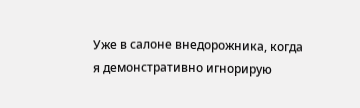Уже в салоне внедорожника, когда я демонстративно игнорирую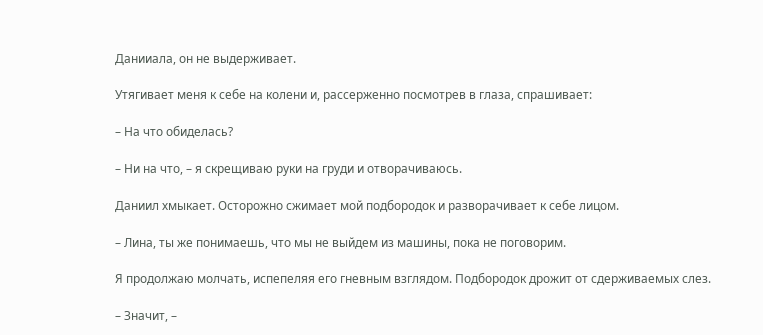Данииала, он не выдерживает.

Утягивает меня к себе на колени и, рассерженно посмотрев в глаза, спрашивает:

– На что обиделась?

– Ни на что, – я скрещиваю руки на груди и отворачиваюсь.

Даниил хмыкает. Осторожно сжимает мой подбородок и разворачивает к себе лицом.

– Лина, ты же понимаешь, что мы не выйдем из машины, пока не поговорим.

Я продолжаю молчать, испепеляя его гневным взглядом. Подбородок дрожит от сдерживаемых слез.

– Значит, –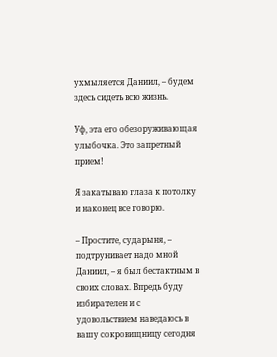ухмыляется Даниил, – будем здесь сидеть всю жизнь.

Уф, эта его обезоруживающая улыбочка. Это запретный прием!

Я закатываю глаза к потолку и наконец все говорю.

– Простите, сударыня, – подтрунивает надо мной Даниил, – я был бестактным в своих словах. Впредь буду избирателен и с удовольствием наведаюсь в вашу сокровищницу сегодня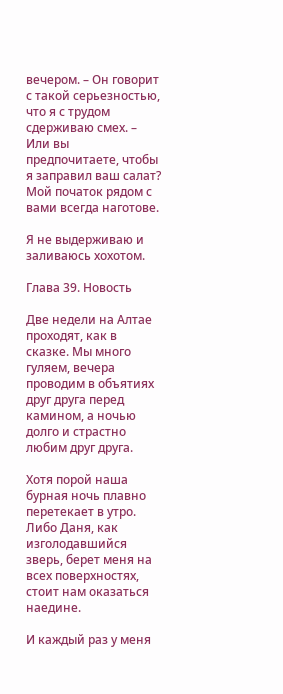вечером. – Он говорит с такой серьезностью, что я с трудом сдерживаю смех. – Или вы предпочитаете, чтобы я заправил ваш салат? Мой початок рядом с вами всегда наготове.

Я не выдерживаю и заливаюсь хохотом.

Глава 39. Новость

Две недели на Алтае проходят, как в сказке. Мы много гуляем, вечера проводим в объятиях друг друга перед камином, а ночью долго и страстно любим друг друга.

Хотя порой наша бурная ночь плавно перетекает в утро. Либо Даня, как изголодавшийся зверь, берет меня на всех поверхностях, стоит нам оказаться наедине.

И каждый раз у меня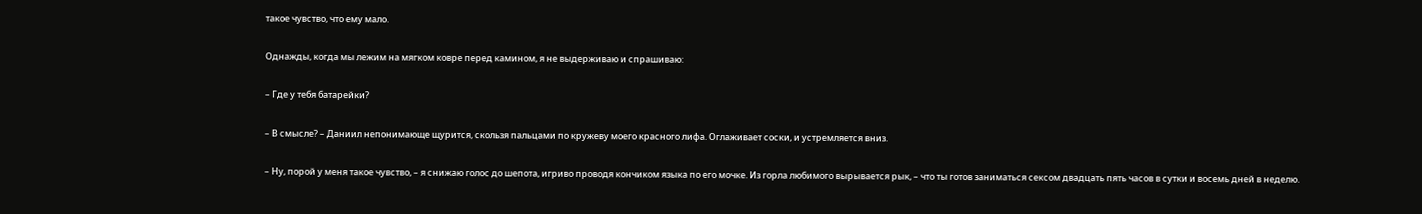такое чувство, что ему мало.

Однажды, когда мы лежим на мягком ковре перед камином, я не выдерживаю и спрашиваю:

– Где у тебя батарейки?

– В смысле? – Даниил непонимающе щурится, скользя пальцами по кружеву моего красного лифа. Оглаживает соски, и устремляется вниз.

– Ну, порой у меня такое чувство, – я снижаю голос до шепота, игриво проводя кончиком языка по его мочке. Из горла любимого вырывается рык, – что ты готов заниматься сексом двадцать пять часов в сутки и восемь дней в неделю.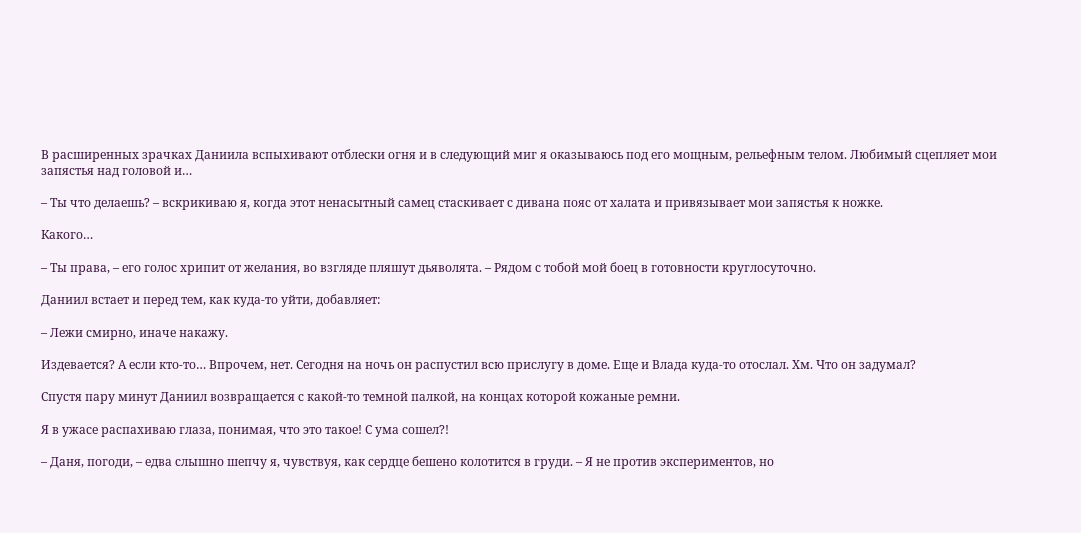В расширенных зрачках Даниила вспыхивают отблески огня и в следующий миг я оказываюсь под его мощным, рельефным телом. Любимый сцепляет мои запястья над головой и…

– Ты что делаешь? – вскрикиваю я, когда этот ненасытный самец стаскивает с дивана пояс от халата и привязывает мои запястья к ножке.

Какого…

– Ты права, – его голос хрипит от желания, во взгляде пляшут дьяволята. – Рядом с тобой мой боец в готовности круглосуточно.

Даниил встает и перед тем, как куда-то уйти, добавляет:

– Лежи смирно, иначе накажу.

Издевается? А если кто-то… Впрочем, нет. Сегодня на ночь он распустил всю прислугу в доме. Еще и Влада куда-то отослал. Хм. Что он задумал?

Спустя пару минут Даниил возвращается с какой-то темной палкой, на концах которой кожаные ремни.

Я в ужасе распахиваю глаза, понимая, что это такое! С ума сошел?!

– Даня, погоди, – едва слышно шепчу я, чувствуя, как сердце бешено колотится в груди. – Я не против экспериментов, но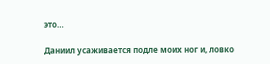это…

Даниил усаживается подле моих ног и, ловко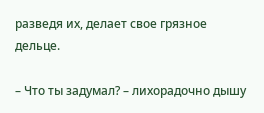разведя их, делает свое грязное дельце.

– Что ты задумал? – лихорадочно дышу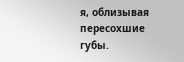я, облизывая пересохшие губы.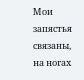Мои запястья связаны, на ногах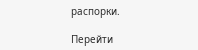распорки.

Перейти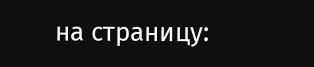на страницу: